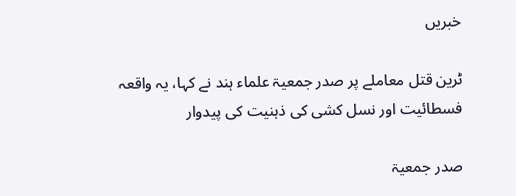خبریں

ٹرین قتل معاملے پر صدر جمعیۃ علماء ہند نے کہا، یہ واقعہ فسطائیت اور نسل کشی کی ذہنیت کی پیدوار

صدر جمعیۃ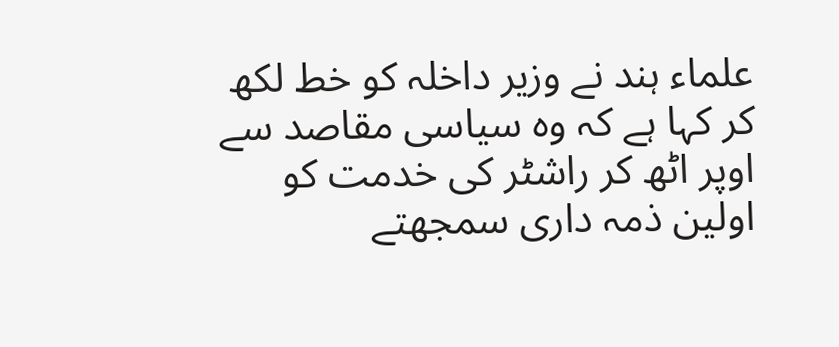علماء ہند نے وزیر داخلہ کو خط لکھ کر کہا ہے کہ وہ سیاسی مقاصد سے اوپر اٹھ کر راشٹر کی خدمت کو اولین ذمہ داری سمجھتے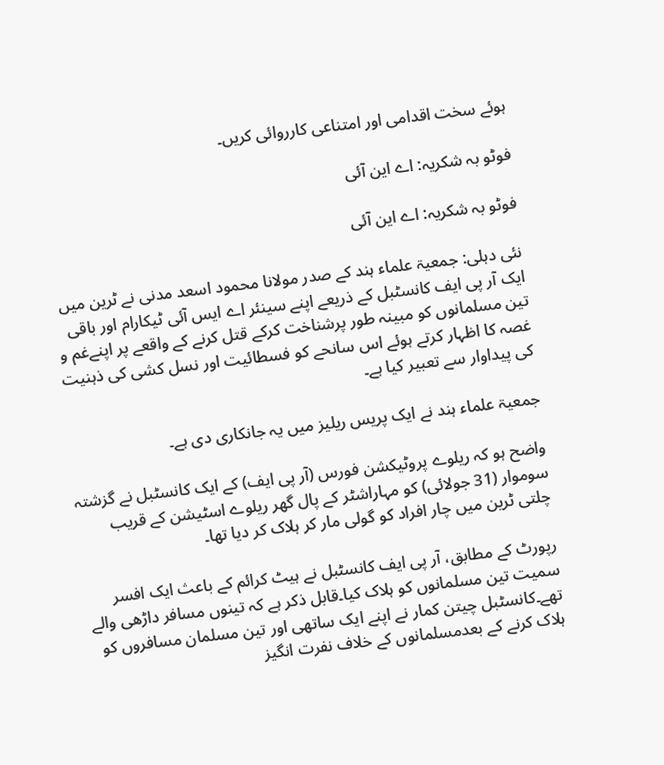ہوئے سخت اقدامی اور امتناعی کارروائی کریں۔

فوٹو بہ شکریہ: اے این آئی

فوٹو بہ شکریہ: اے این آئی

نئی دہلی: جمعیۃ علماء ہند کے صدر مولانا محمود اسعد مدنی نے ٹرین میں ایک آر پی ایف کانسٹبل کے ذریعے اپنے سینئر اے ایس آئی ٹیکارام اور باقی تین مسلمانوں کو مبینہ طور پرشناخت کرکے قتل کرنے کے واقعے پر اپنےغم و غصہ کا اظہار کرتے ہوئے اس سانحے کو فسطائیت اور نسل کشی کی ذہنیت کی پیداوار سے تعبیر کیا ہے۔

جمعیۃ علماء ہند نے ایک پریس ریلیز میں یہ جانکاری دی ہے۔

واضح ہو کہ ریلوے پروٹیکشن فورس (آر پی ایف) کے ایک کانسٹبل نے گزشتہ سوموار (31 جولائی) کو مہاراشٹر کے پال گھر ریلوے اسٹیشن کے قریب چلتی ٹرین میں چار افراد کو گولی مار کر ہلاک کر دیا تھا۔

رپورٹ کے مطابق، آر پی ایف کانسٹبل نے ہیٹ کرائم کے باعث ایک افسر سمیت تین مسلمانوں کو ہلاک کیا۔قابل ذکر ہے کہ تینوں مسافر داڑھی والے تھے۔کانسٹبل چیتن کمار نے اپنے ایک ساتھی اور تین مسلمان مسافروں کو ہلاک کرنے کے بعدمسلمانوں کے خلاف نفرت انگیز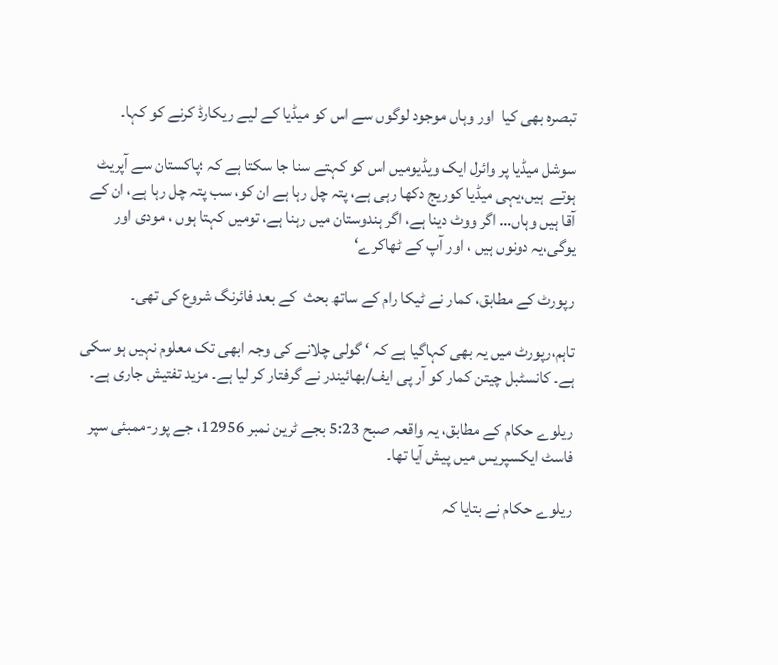تبصرہ بھی کیا  اور وہاں موجود لوگوں سے اس کو میڈیا کے لیے ریکارڈ کرنے کو کہا۔

سوشل میڈیا پر وائرل ایک ویڈیومیں اس کو کہتے سنا جا سکتا ہے کہ ؛پاکستان سے آپریٹ ہوتے  ہیں،یہی میڈیا کوریج دکھا رہی ہے، پتہ چل رہا ہے ان کو، سب پتہ چل رہا ہے، ان کے آقا ہیں وہاں… اگر ووٹ دینا ہے، اگر ہندوستان میں رہنا ہے، تومیں کہتا ہوں ، مودی اور یوگی،یہ دونوں ہیں ، اور آپ کے ٹھاکرے‘

رپورٹ کے مطابق، کمار نے ٹیکا رام کے ساتھ بحث  کے بعد فائرنگ شروع کی تھی۔

تاہم،رپورٹ میں یہ بھی کہاگیا ہے کہ ‘ گولی چلانے کی وجہ ابھی تک معلوم نہیں ہو سکی ہے۔ کانسٹبل چیتن کمار کو آر پی ایف/بھائیندر نے گرفتار کر لیا ہے۔ مزید تفتیش جاری ہے۔

ریلوے حکام کے مطابق، یہ واقعہ صبح 5:23 بجے ٹرین نمبر 12956، جے پور-ممبئی سپر فاسٹ ایکسپریس میں پیش آیا تھا۔

ریلوے حکام نے بتایا کہ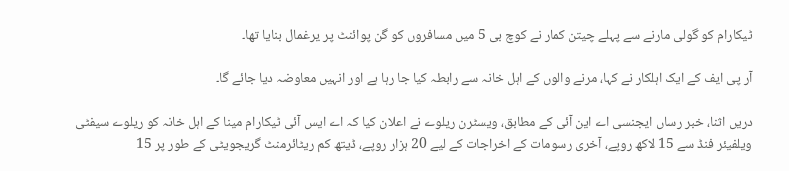ٹیکارام کو گولی مارنے سے پہلے چیتن کمار نے کوچ بی 5 میں مسافروں کو گن پوائنٹ پر یرغمال بنایا تھا۔

آر پی ایف کے ایک اہلکار نے کہا، مرنے والوں کے اہل خانہ سے رابطہ کیا جا رہا ہے اور انہیں معاوضہ دیا جائے گا۔

دریں اثنا، خبر رساں ایجنسی اے این آئی کے مطابق، ویسٹرن ریلوے نے اعلان کیا کہ اے ایس آئی ٹیکارام مینا کے اہل خانہ کو ریلوے سیفٹی ویلفیئر فنڈ سے 15 لاکھ روپے، آخری رسومات کے اخراجات کے لیے 20 ہزار روپے، ڈیتھ کم ریٹائرمنٹ گریجویٹی کے طور پر 15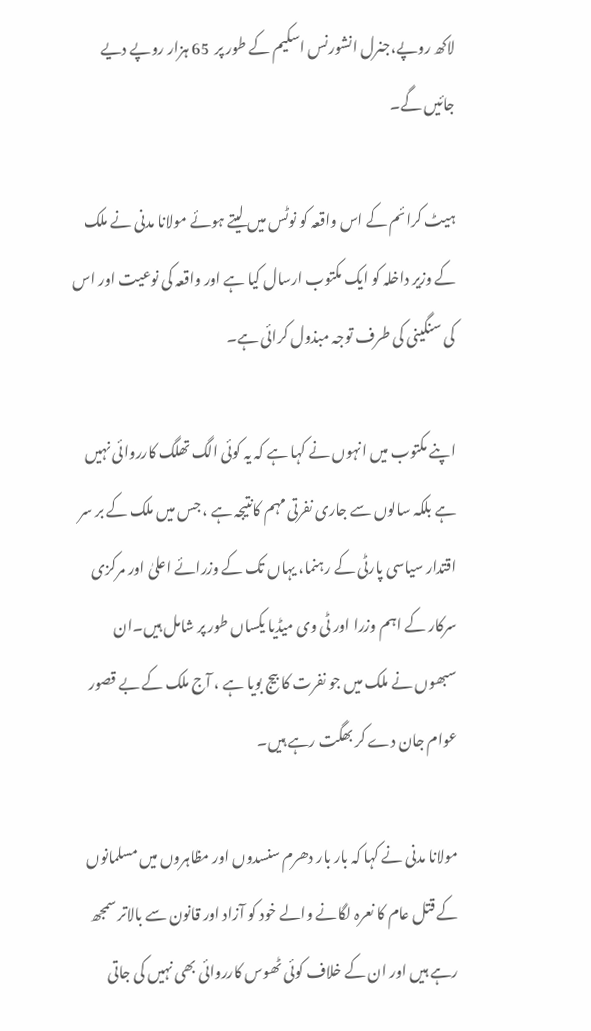لاکھ روپے،جنرل انشورنس اسکیم کے طور پر  65 ہزار روپے دیے جائیں گے۔

ہیٹ کرائم کے اس واقعہ کو نوٹس میں لیتے ہوئے مولانا مدنی نے ملک کے وزیر داخلہ کو ایک مکتوب ارسال کیا ہے اور واقعہ کی نوعیت اور اس کی سنگینی کی طرف توجہ مبذول کرائی ہے۔

اپنے مکتوب میں انہوں نے کہا ہے کہ یہ کوئی الگ تھلگ کارروائی نہیں ہے بلکہ سالوں سے جاری نفرتی مہم کانتیجہ ہے ، جس میں ملک کے بر سر اقتدار سیاسی پارٹی کے رہنما، یہاں تک کے وزرائے اعلیٰ اور مرکزی سرکار کے اہم وزرا اور ٹی وی میڈیا یکساں طور پر شامل ہیں۔ان سبھوں نے ملک میں جو نفرت کا بیج بویا ہے ، آج ملک کے بے قصور عوام جان دے کر بھگت رہے ہیں۔

مولانا مدنی نے کہا کہ بار بار دھرم سنسدوں اور مظاہروں میں مسلمانوں کے قتل عام کا نعرہ لگانے والے خود کو آزاد اور قانون سے بالاتر سمجھ رہے ہیں اور ان کے خلاف کوئی ٹھوس کارروائی بھی نہیں کی جاتی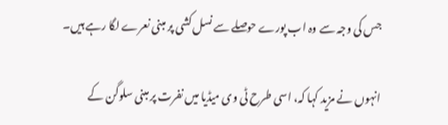جس کی وجہ سے وہ اب پورے حوصلے سے نسل کشی پر مبنی نعرے لگا رہے ہیں۔

انہوں نے مزید کہا کہ، اسی طرح ٹی وی میڈیا میں نفرت پر مبنی سلوگن کے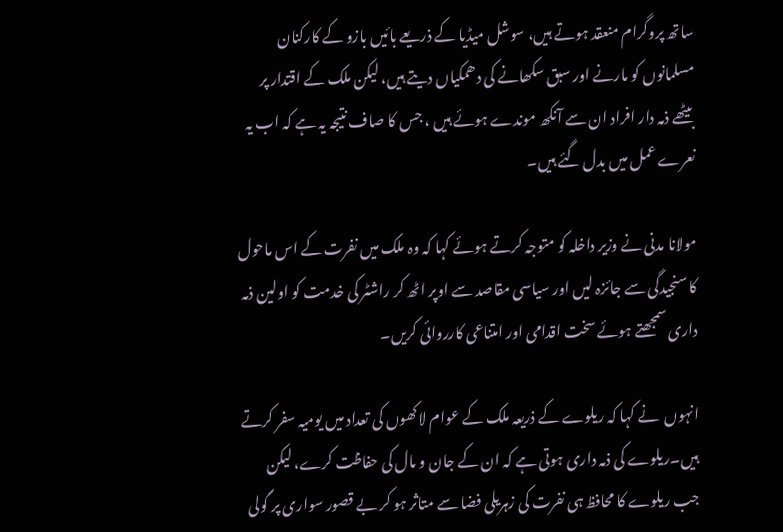ساتھ پروگرام منعقد ہوتے ہیں، سوشل میڈیا کے ذریعے بائیں بازو کے کارکنان مسلمانوں کو مارنے اور سبق سکھانے کی دھمکیاں دیتے ہیں، لیکن ملک کے اقتدار پر بیٹھے ذمہ دار افراد ان سے آنکھ موندے ہوئے ہیں ، جس کا صاف نتیجہ یہ ہے کہ اب یہ نعرے عمل میں بدل گئے ہیں۔

مولانا مدنی نے وزیر داخلہ کو متوجہ کرتے ہوئے کہا کہ وہ ملک میں نفرت کے اس ماحول کا سنجیدگی سے جائزہ لیں اور سیاسی مقاصد سے اوپر اٹھ کر راشٹر کی خدمت کو اولین ذمہ داری سمجھتے ہوئے سخت اقدامی اور امتناعی کارروائی کریں۔

انہوں  نے کہا کہ ریلوے کے ذریعہ ملک کے عوام لاکھوں کی تعداد میں یومیہ سفر کرتے ہیں۔ریلوے کی ذمہ داری ہوتی ہے کہ ان کے جان و مال کی حفاظت کرے، لیکن جب ریلوے کا محافظ ہی نفرت کی زہریلی فضا سے متاثر ہو کر بے قصور سواری پر گولی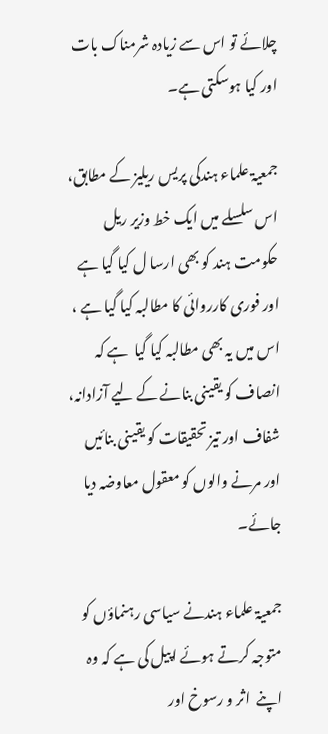چلائے تو اس سے زیادہ شرمناک بات اور کیا ہوسکتی ہے۔

جمعیۃ علماء ہندکی پریس ریلیز کے مطابق، اس سلسلے میں ایک خط وزیر ریل حکومت ہند کو بھی ارسا ل کیا گیا ہے اور فوری کارروائی کا مطالبہ کیا گیا ہے ، اس میں یہ بھی مطالبہ کیا گیا  ہے کہ انصاف کو یقینی بنانے کے لیے آزادانہ، شفاف اور تیز تحقیقات کو یقینی بنائیں اور مرنے والوں کو معقول معاوضہ دیا جائے۔

جمعیۃ علماء ہندنے سیاسی رہنماؤں کو متوجہ کرتے ہوئے اپیل کی ہے کہ وہ اپنے  اثر و رسوخ اور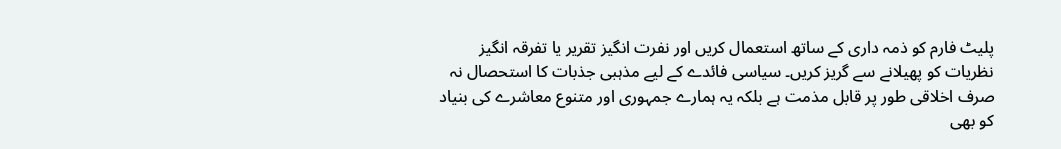پلیٹ فارم کو ذمہ داری کے ساتھ استعمال کریں اور نفرت انگیز تقریر یا تفرقہ انگیز نظریات کو پھیلانے سے گریز کریں۔ سیاسی فائدے کے لیے مذہبی جذبات کا استحصال نہ صرف اخلاقی طور پر قابل مذمت ہے بلکہ یہ ہمارے جمہوری اور متنوع معاشرے کی بنیاد کو بھی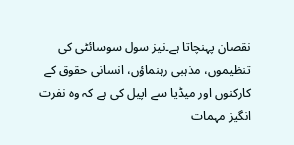نقصان پہنچاتا ہے۔نیز سول سوسائٹی کی تنظیموں، مذہبی رہنماؤں، انسانی حقوق کے کارکنوں اور میڈیا سے اپیل کی ہے کہ وہ نفرت انگیز مہمات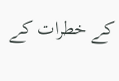کے خطرات کے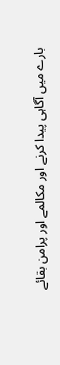بارے میں آگاہی پیدا کرنے اور مکالمے اور پرامن بقائے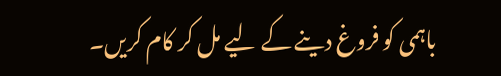باہمی کو فروغ دینے کے لیے مل کر کام کریں۔